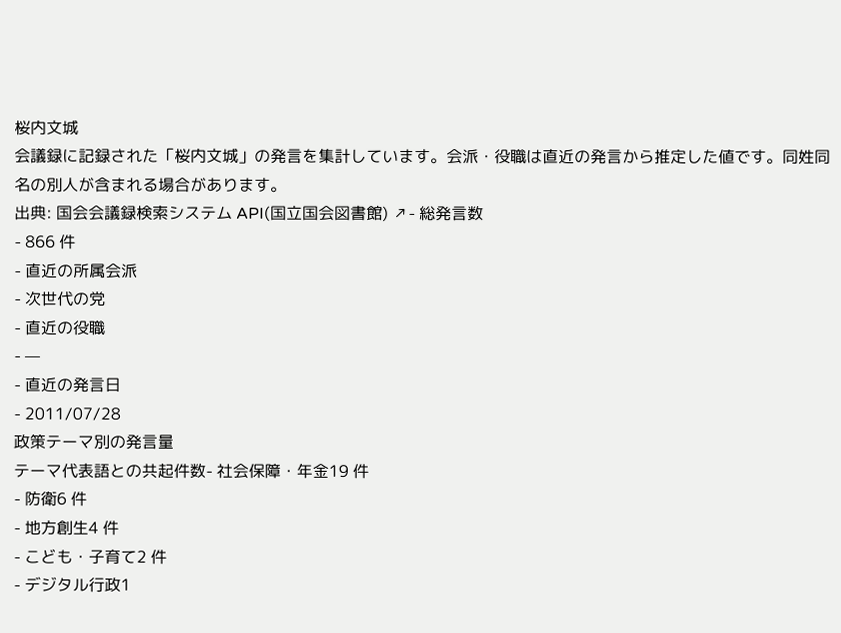桜内文城
会議録に記録された「桜内文城」の発言を集計しています。会派・役職は直近の発言から推定した値です。同姓同名の別人が含まれる場合があります。
出典: 国会会議録検索システム API(国立国会図書館) ↗- 総発言数
- 866 件
- 直近の所属会派
- 次世代の党
- 直近の役職
- —
- 直近の発言日
- 2011/07/28
政策テーマ別の発言量
テーマ代表語との共起件数- 社会保障・年金19 件
- 防衛6 件
- 地方創生4 件
- こども・子育て2 件
- デジタル行政1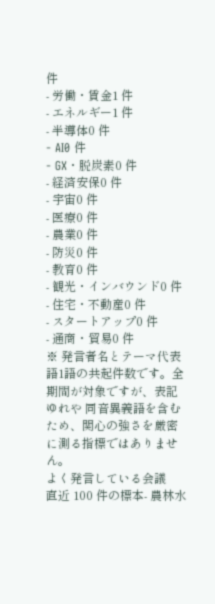件
- 労働・賃金1 件
- エネルギー1 件
- 半導体0 件
- AI0 件
- GX・脱炭素0 件
- 経済安保0 件
- 宇宙0 件
- 医療0 件
- 農業0 件
- 防災0 件
- 教育0 件
- 観光・インバウンド0 件
- 住宅・不動産0 件
- スタートアップ0 件
- 通商・貿易0 件
※ 発言者名とテーマ代表語1語の共起件数です。全期間が対象ですが、表記ゆれや 同音異義語を含むため、関心の強さを厳密に測る指標ではありません。
よく発言している会議
直近 100 件の標本- 農林水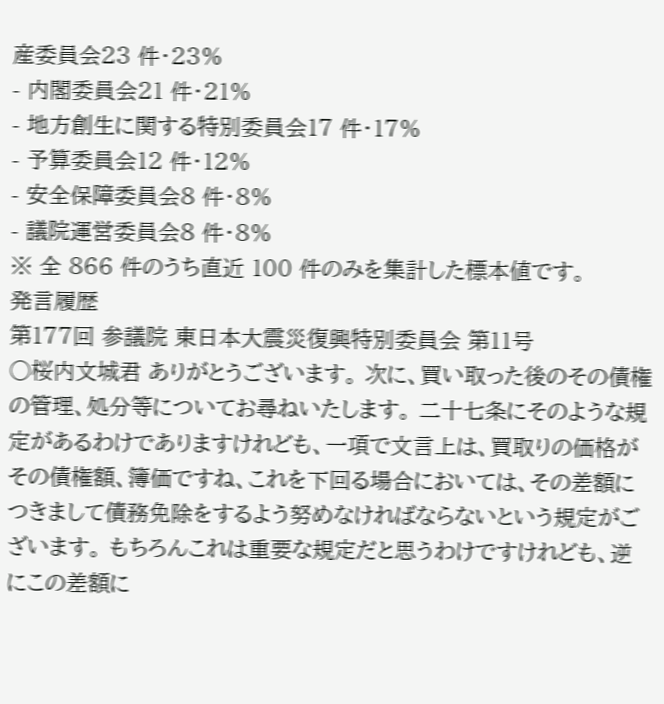産委員会23 件・23%
- 内閣委員会21 件・21%
- 地方創生に関する特別委員会17 件・17%
- 予算委員会12 件・12%
- 安全保障委員会8 件・8%
- 議院運営委員会8 件・8%
※ 全 866 件のうち直近 100 件のみを集計した標本値です。
発言履歴
第177回 参議院 東日本大震災復興特別委員会 第11号
○桜内文城君 ありがとうございます。 次に、買い取った後のその債権の管理、処分等についてお尋ねいたします。 二十七条にそのような規定があるわけでありますけれども、一項で文言上は、買取りの価格がその債権額、簿価ですね、これを下回る場合においては、その差額につきまして債務免除をするよう努めなければならないという規定がございます。 もちろんこれは重要な規定だと思うわけですけれども、逆にこの差額に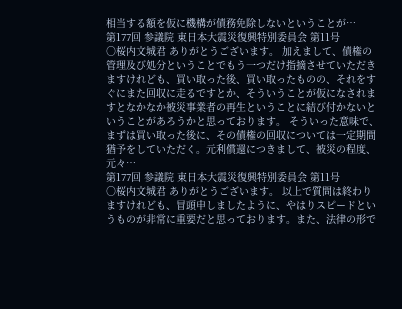相当する額を仮に機構が債務免除しないということが…
第177回 参議院 東日本大震災復興特別委員会 第11号
○桜内文城君 ありがとうございます。 加えまして、債権の管理及び処分ということでもう一つだけ指摘させていただきますけれども、買い取った後、買い取ったものの、それをすぐにまた回収に走るですとか、そういうことが仮になされますとなかなか被災事業者の再生ということに結び付かないということがあろうかと思っております。 そういった意味で、まずは買い取った後に、その債権の回収については一定期間猶予をしていただく。元利償還につきまして、被災の程度、元々…
第177回 参議院 東日本大震災復興特別委員会 第11号
○桜内文城君 ありがとうございます。 以上で質問は終わりますけれども、冒頭申しましたように、やはりスピードというものが非常に重要だと思っております。また、法律の形で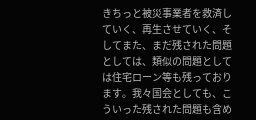きちっと被災事業者を救済していく、再生させていく、そしてまた、まだ残された問題としては、類似の問題としては住宅ローン等も残っております。我々国会としても、こういった残された問題も含め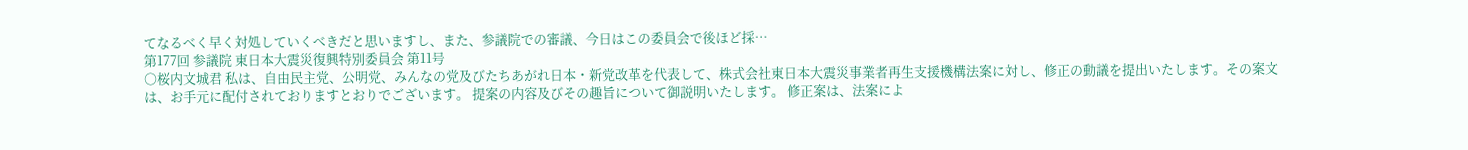てなるべく早く対処していくべきだと思いますし、また、参議院での審議、今日はこの委員会で後ほど採…
第177回 参議院 東日本大震災復興特別委員会 第11号
○桜内文城君 私は、自由民主党、公明党、みんなの党及びたちあがれ日本・新党改革を代表して、株式会社東日本大震災事業者再生支援機構法案に対し、修正の動議を提出いたします。その案文は、お手元に配付されておりますとおりでございます。 提案の内容及びその趣旨について御説明いたします。 修正案は、法案によ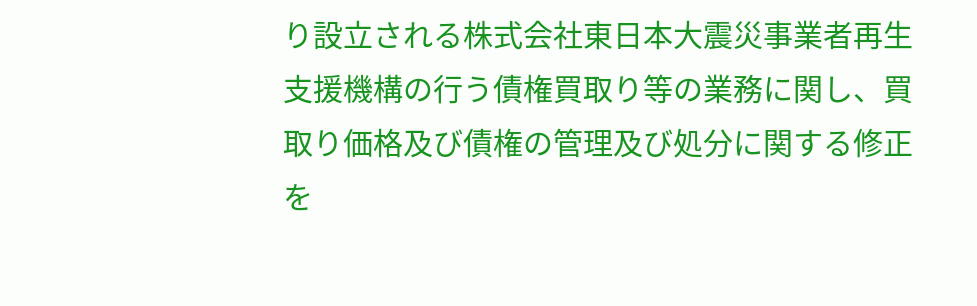り設立される株式会社東日本大震災事業者再生支援機構の行う債権買取り等の業務に関し、買取り価格及び債権の管理及び処分に関する修正を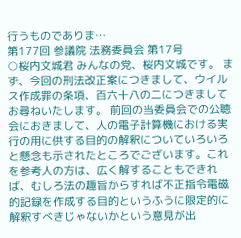行うものでありま…
第177回 参議院 法務委員会 第17号
○桜内文城君 みんなの党、桜内文城です。 まず、今回の刑法改正案につきまして、ウイルス作成罪の条項、百六十八の二につきましてお尋ねいたします。 前回の当委員会での公聴会におきまして、人の電子計算機における実行の用に供する目的の解釈についていろいろと懸念も示されたところでございます。これを参考人の方は、広く解することもできれば、むしろ法の趣旨からすれば不正指令電磁的記録を作成する目的というふうに限定的に解釈すべきじゃないかという意見が出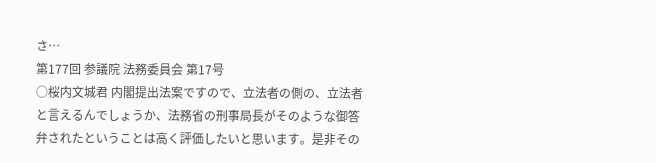さ…
第177回 参議院 法務委員会 第17号
○桜内文城君 内閣提出法案ですので、立法者の側の、立法者と言えるんでしょうか、法務省の刑事局長がそのような御答弁されたということは高く評価したいと思います。是非その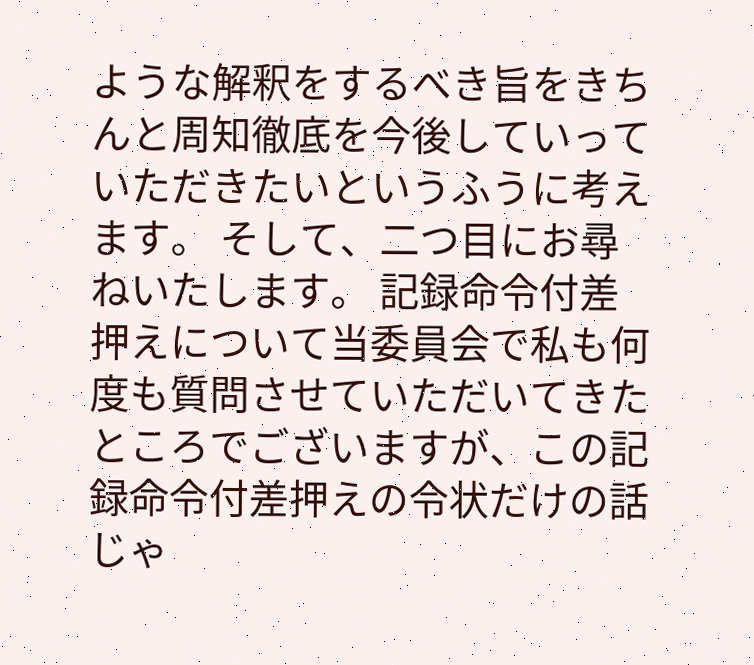ような解釈をするべき旨をきちんと周知徹底を今後していっていただきたいというふうに考えます。 そして、二つ目にお尋ねいたします。 記録命令付差押えについて当委員会で私も何度も質問させていただいてきたところでございますが、この記録命令付差押えの令状だけの話じゃ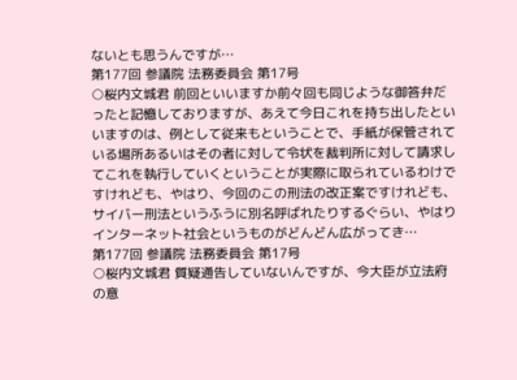ないとも思うんですが…
第177回 参議院 法務委員会 第17号
○桜内文城君 前回といいますか前々回も同じような御答弁だったと記憶しておりますが、あえて今日これを持ち出したといいますのは、例として従来もということで、手紙が保管されている場所あるいはその者に対して令状を裁判所に対して請求してこれを執行していくということが実際に取られているわけですけれども、やはり、今回のこの刑法の改正案ですけれども、サイバー刑法というふうに別名呼ばれたりするぐらい、やはりインターネット社会というものがどんどん広がってき…
第177回 参議院 法務委員会 第17号
○桜内文城君 質疑通告していないんですが、今大臣が立法府の意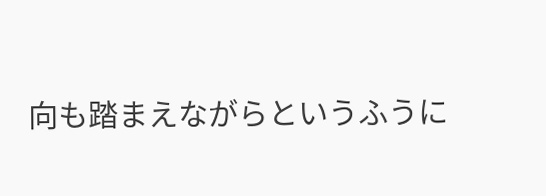向も踏まえながらというふうに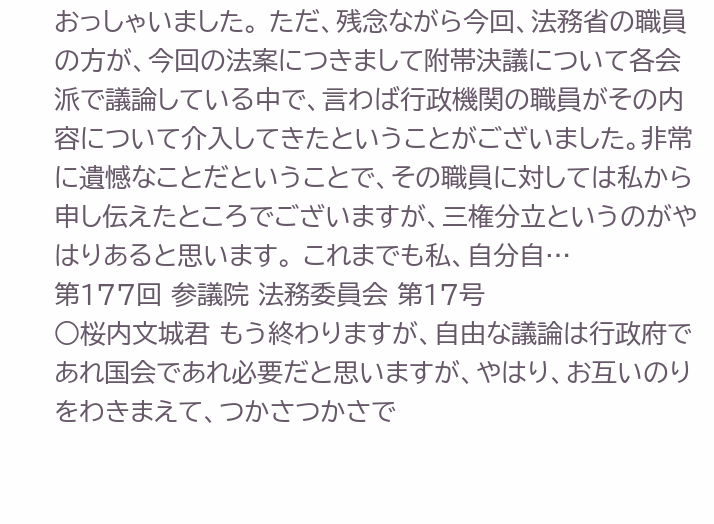おっしゃいました。 ただ、残念ながら今回、法務省の職員の方が、今回の法案につきまして附帯決議について各会派で議論している中で、言わば行政機関の職員がその内容について介入してきたということがございました。非常に遺憾なことだということで、その職員に対しては私から申し伝えたところでございますが、三権分立というのがやはりあると思います。 これまでも私、自分自…
第177回 参議院 法務委員会 第17号
○桜内文城君 もう終わりますが、自由な議論は行政府であれ国会であれ必要だと思いますが、やはり、お互いのりをわきまえて、つかさつかさで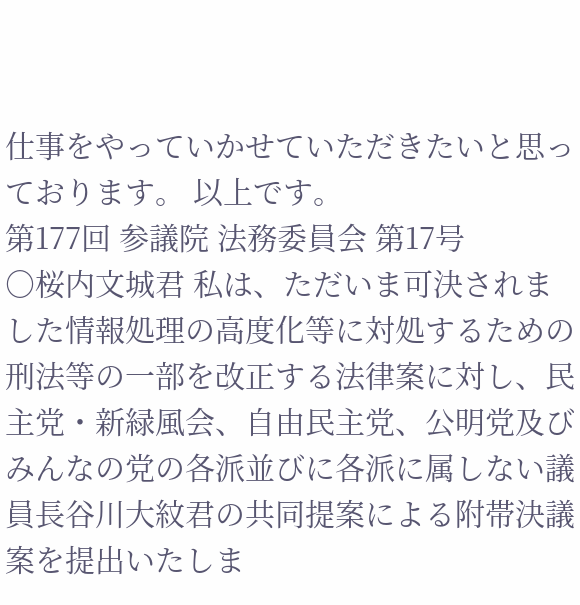仕事をやっていかせていただきたいと思っております。 以上です。
第177回 参議院 法務委員会 第17号
○桜内文城君 私は、ただいま可決されました情報処理の高度化等に対処するための刑法等の一部を改正する法律案に対し、民主党・新緑風会、自由民主党、公明党及びみんなの党の各派並びに各派に属しない議員長谷川大紋君の共同提案による附帯決議案を提出いたしま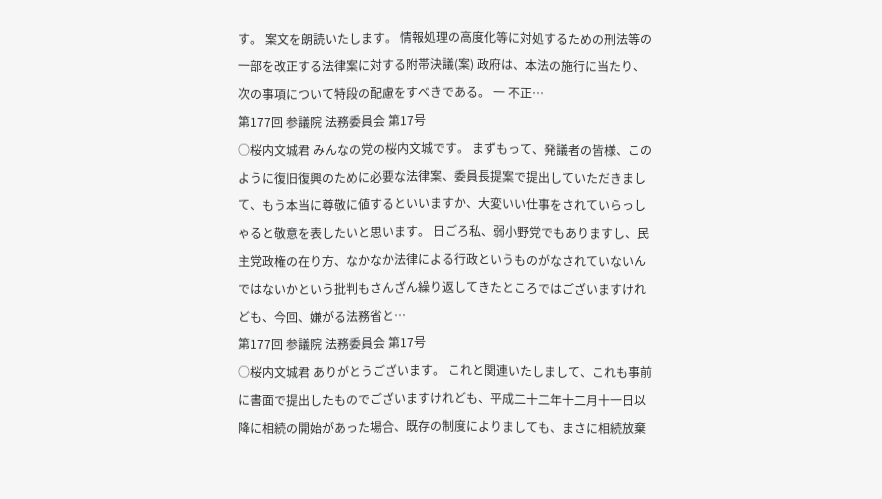す。 案文を朗読いたします。 情報処理の高度化等に対処するための刑法等の一部を改正する法律案に対する附帯決議(案) 政府は、本法の施行に当たり、次の事項について特段の配慮をすべきである。 一 不正…
第177回 参議院 法務委員会 第17号
○桜内文城君 みんなの党の桜内文城です。 まずもって、発議者の皆様、このように復旧復興のために必要な法律案、委員長提案で提出していただきまして、もう本当に尊敬に値するといいますか、大変いい仕事をされていらっしゃると敬意を表したいと思います。 日ごろ私、弱小野党でもありますし、民主党政権の在り方、なかなか法律による行政というものがなされていないんではないかという批判もさんざん繰り返してきたところではございますけれども、今回、嫌がる法務省と…
第177回 参議院 法務委員会 第17号
○桜内文城君 ありがとうございます。 これと関連いたしまして、これも事前に書面で提出したものでございますけれども、平成二十二年十二月十一日以降に相続の開始があった場合、既存の制度によりましても、まさに相続放棄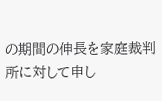の期間の伸長を家庭裁判所に対して申し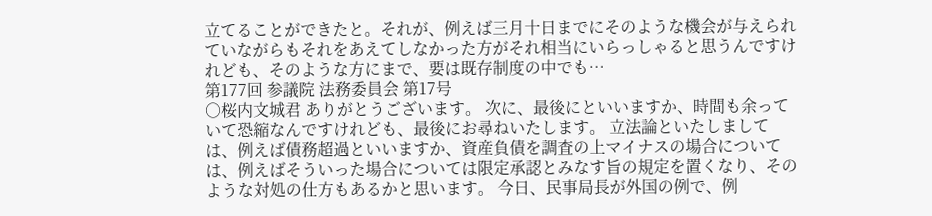立てることができたと。それが、例えば三月十日までにそのような機会が与えられていながらもそれをあえてしなかった方がそれ相当にいらっしゃると思うんですけれども、そのような方にまで、要は既存制度の中でも…
第177回 参議院 法務委員会 第17号
○桜内文城君 ありがとうございます。 次に、最後にといいますか、時間も余っていて恐縮なんですけれども、最後にお尋ねいたします。 立法論といたしましては、例えば債務超過といいますか、資産負債を調査の上マイナスの場合については、例えばそういった場合については限定承認とみなす旨の規定を置くなり、そのような対処の仕方もあるかと思います。 今日、民事局長が外国の例で、例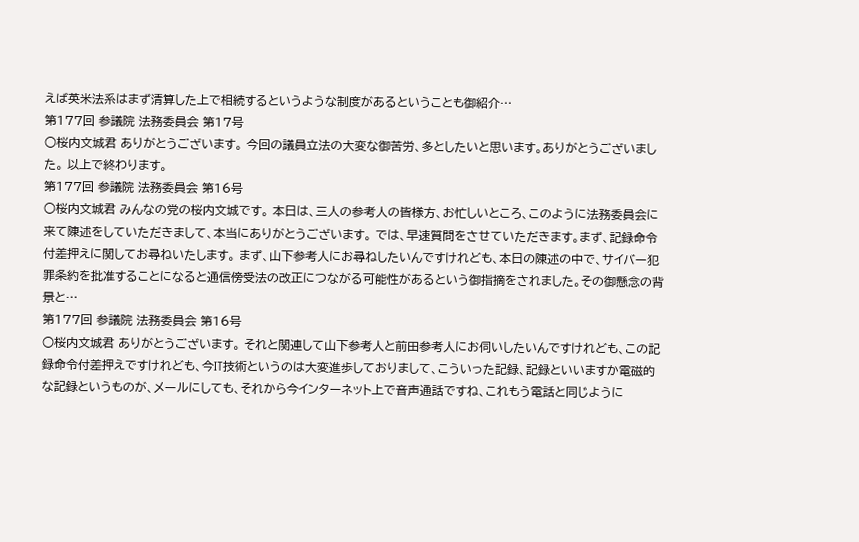えば英米法系はまず清算した上で相続するというような制度があるということも御紹介…
第177回 参議院 法務委員会 第17号
○桜内文城君 ありがとうございます。 今回の議員立法の大変な御苦労、多としたいと思います。ありがとうございました。 以上で終わります。
第177回 参議院 法務委員会 第16号
○桜内文城君 みんなの党の桜内文城です。 本日は、三人の参考人の皆様方、お忙しいところ、このように法務委員会に来て陳述をしていただきまして、本当にありがとうございます。 では、早速質問をさせていただきます。まず、記録命令付差押えに関してお尋ねいたします。 まず、山下参考人にお尋ねしたいんですけれども、本日の陳述の中で、サイバー犯罪条約を批准することになると通信傍受法の改正につながる可能性があるという御指摘をされました。その御懸念の背景と…
第177回 参議院 法務委員会 第16号
○桜内文城君 ありがとうございます。 それと関連して山下参考人と前田参考人にお伺いしたいんですけれども、この記録命令付差押えですけれども、今IT技術というのは大変進歩しておりまして、こういった記録、記録といいますか電磁的な記録というものが、メールにしても、それから今インターネット上で音声通話ですね、これもう電話と同じように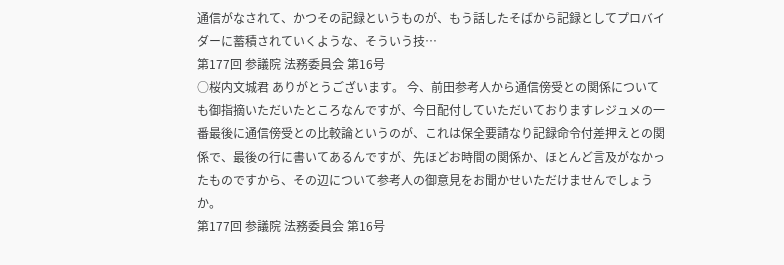通信がなされて、かつその記録というものが、もう話したそばから記録としてプロバイダーに蓄積されていくような、そういう技…
第177回 参議院 法務委員会 第16号
○桜内文城君 ありがとうございます。 今、前田参考人から通信傍受との関係についても御指摘いただいたところなんですが、今日配付していただいておりますレジュメの一番最後に通信傍受との比較論というのが、これは保全要請なり記録命令付差押えとの関係で、最後の行に書いてあるんですが、先ほどお時間の関係か、ほとんど言及がなかったものですから、その辺について参考人の御意見をお聞かせいただけませんでしょうか。
第177回 参議院 法務委員会 第16号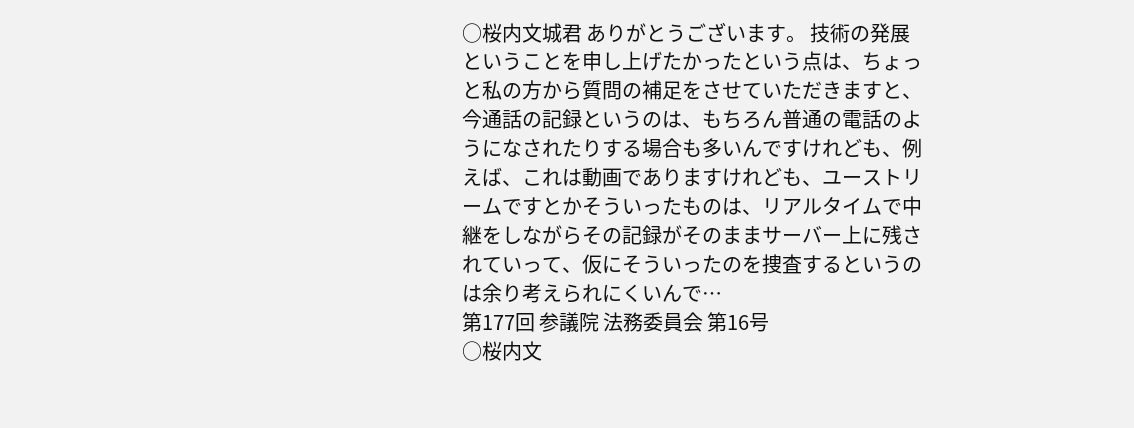○桜内文城君 ありがとうございます。 技術の発展ということを申し上げたかったという点は、ちょっと私の方から質問の補足をさせていただきますと、今通話の記録というのは、もちろん普通の電話のようになされたりする場合も多いんですけれども、例えば、これは動画でありますけれども、ユーストリームですとかそういったものは、リアルタイムで中継をしながらその記録がそのままサーバー上に残されていって、仮にそういったのを捜査するというのは余り考えられにくいんで…
第177回 参議院 法務委員会 第16号
○桜内文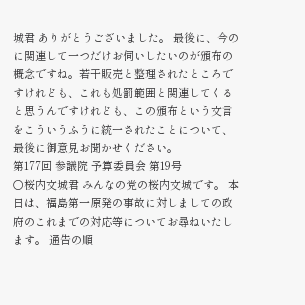城君 ありがとうございました。 最後に、今のに関連して一つだけお伺いしたいのが頒布の概念ですね。若干販売と整理されたところですけれども、これも処罰範囲と関連してくると思うんですけれども、この頒布という文言をこういうふうに統一されたことについて、最後に御意見お聞かせください。
第177回 参議院 予算委員会 第19号
○桜内文城君 みんなの党の桜内文城です。 本日は、福島第一原発の事故に対しましての政府のこれまでの対応等についてお尋ねいたします。 通告の順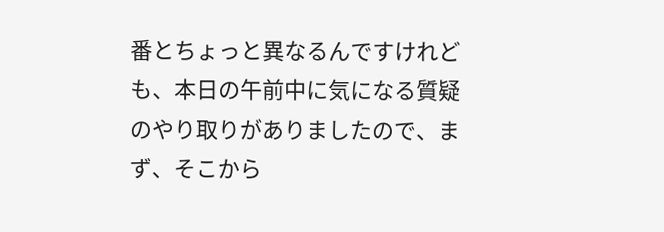番とちょっと異なるんですけれども、本日の午前中に気になる質疑のやり取りがありましたので、まず、そこから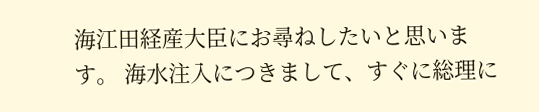海江田経産大臣にお尋ねしたいと思います。 海水注入につきまして、すぐに総理に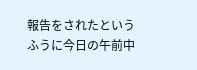報告をされたというふうに今日の午前中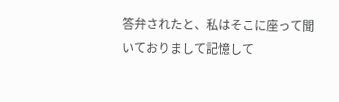答弁されたと、私はそこに座って聞いておりまして記憶して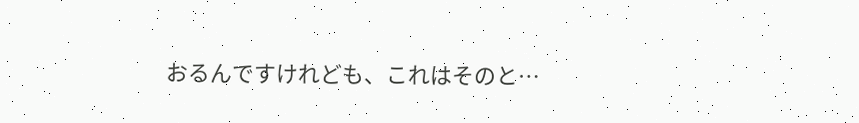おるんですけれども、これはそのと…